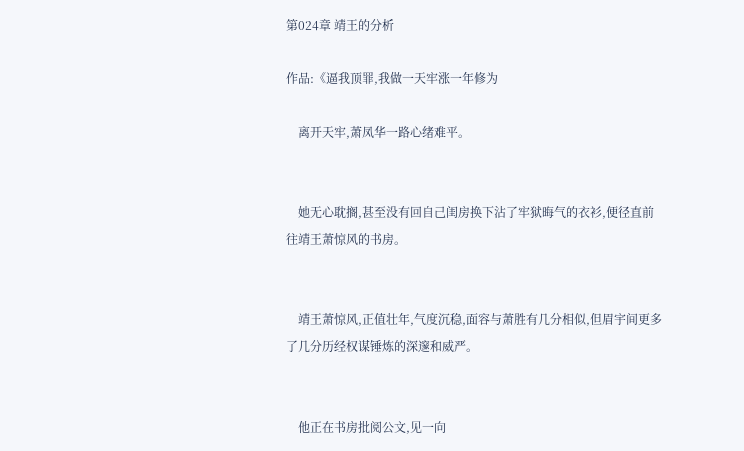第024章 靖王的分析

作品:《逼我顶罪,我做一天牢涨一年修为

    离开天牢,萧凤华一路心绪难平。


    她无心耽搁,甚至没有回自己闺房换下沾了牢狱晦气的衣衫,便径直前往靖王萧惊风的书房。


    靖王萧惊风,正值壮年,气度沉稳,面容与萧胜有几分相似,但眉宇间更多了几分历经权谋锤炼的深邃和威严。


    他正在书房批阅公文,见一向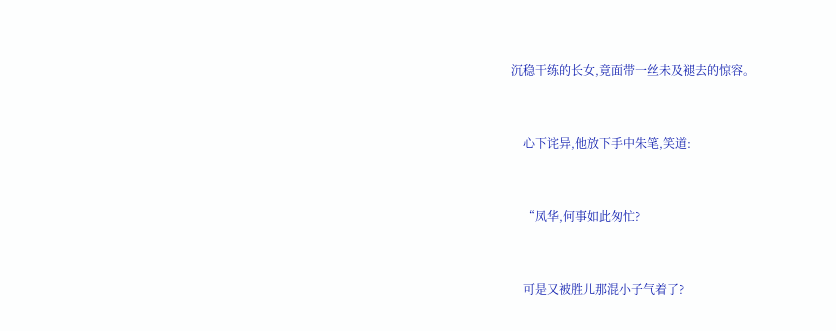沉稳干练的长女,竟面带一丝未及褪去的惊容。


    心下诧异,他放下手中朱笔,笑道:


    “凤华,何事如此匆忙?


    可是又被胜儿那混小子气着了?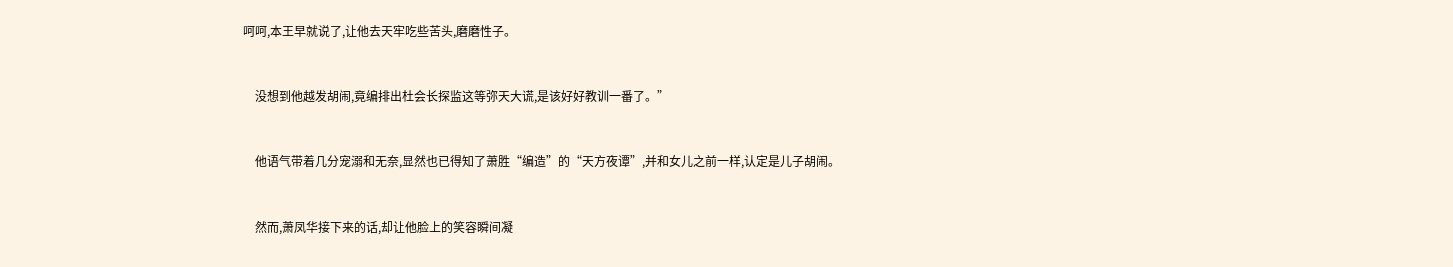呵呵,本王早就说了,让他去天牢吃些苦头,磨磨性子。


    没想到他越发胡闹,竟编排出杜会长探监这等弥天大谎,是该好好教训一番了。”


    他语气带着几分宠溺和无奈,显然也已得知了萧胜“编造”的“天方夜谭”,并和女儿之前一样,认定是儿子胡闹。


    然而,萧凤华接下来的话,却让他脸上的笑容瞬间凝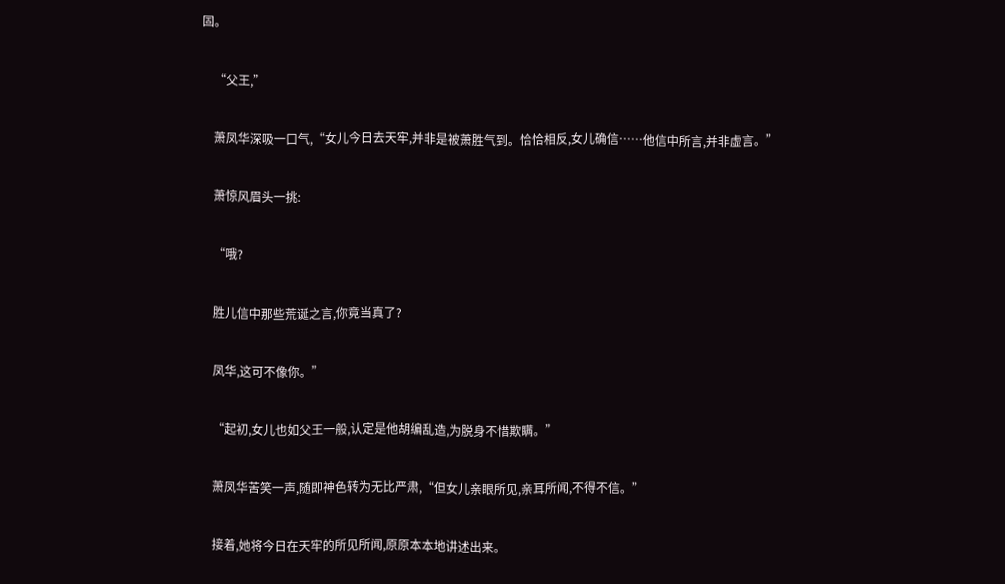固。


    “父王,”


    萧凤华深吸一口气,“女儿今日去天牢,并非是被萧胜气到。恰恰相反,女儿确信……他信中所言,并非虚言。”


    萧惊风眉头一挑:


    “哦?


    胜儿信中那些荒诞之言,你竟当真了?


    凤华,这可不像你。”


    “起初,女儿也如父王一般,认定是他胡编乱造,为脱身不惜欺瞒。”


    萧凤华苦笑一声,随即神色转为无比严肃,“但女儿亲眼所见,亲耳所闻,不得不信。”


    接着,她将今日在天牢的所见所闻,原原本本地讲述出来。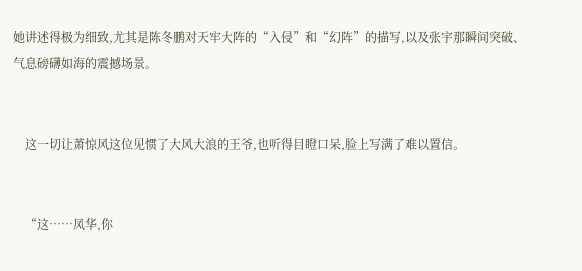她讲述得极为细致,尤其是陈冬鹏对天牢大阵的“入侵”和“幻阵”的描写,以及张宇那瞬间突破、气息磅礴如海的震撼场景。


    这一切让萧惊风这位见惯了大风大浪的王爷,也听得目瞪口呆,脸上写满了难以置信。


    “这……凤华,你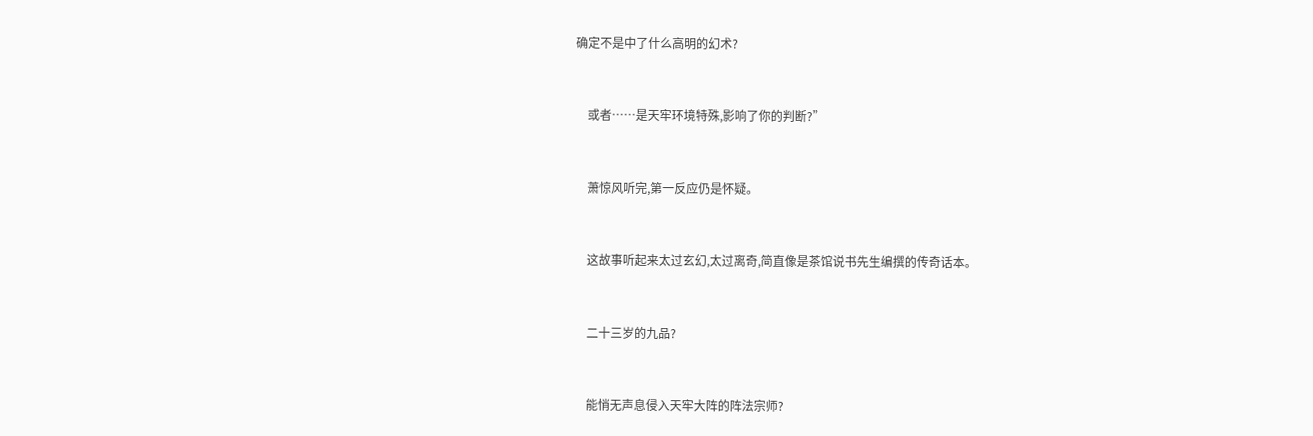确定不是中了什么高明的幻术?


    或者……是天牢环境特殊,影响了你的判断?”


    萧惊风听完,第一反应仍是怀疑。


    这故事听起来太过玄幻,太过离奇,简直像是茶馆说书先生编撰的传奇话本。


    二十三岁的九品?


    能悄无声息侵入天牢大阵的阵法宗师?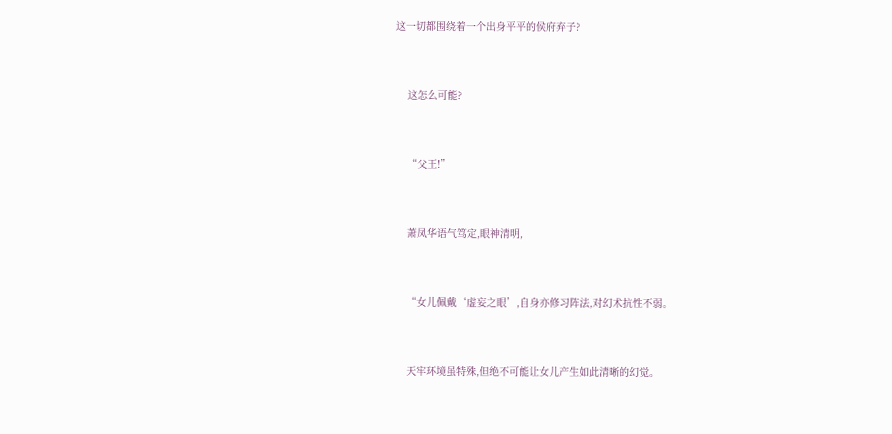这一切都围绕着一个出身平平的侯府弃子?


    这怎么可能?


    “父王!”


    萧凤华语气笃定,眼神清明,


    “女儿佩戴‘虚妄之眼’,自身亦修习阵法,对幻术抗性不弱。


    天牢环境虽特殊,但绝不可能让女儿产生如此清晰的幻觉。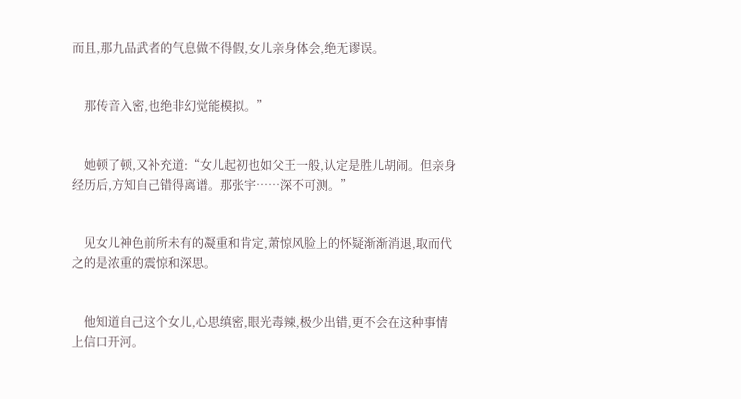而且,那九品武者的气息做不得假,女儿亲身体会,绝无谬误。


    那传音入密,也绝非幻觉能模拟。”


    她顿了顿,又补充道:“女儿起初也如父王一般,认定是胜儿胡闹。但亲身经历后,方知自己错得离谱。那张宇……深不可测。”


    见女儿神色前所未有的凝重和肯定,萧惊风脸上的怀疑渐渐消退,取而代之的是浓重的震惊和深思。


    他知道自己这个女儿,心思缜密,眼光毒辣,极少出错,更不会在这种事情上信口开河。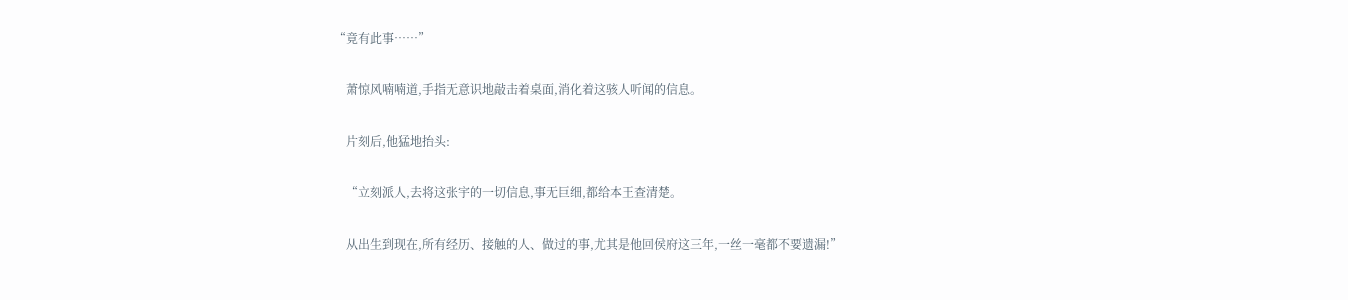“竟有此事……”


    萧惊风喃喃道,手指无意识地敲击着桌面,消化着这骇人听闻的信息。


    片刻后,他猛地抬头:


    “立刻派人,去将这张宇的一切信息,事无巨细,都给本王查清楚。


    从出生到现在,所有经历、接触的人、做过的事,尤其是他回侯府这三年,一丝一毫都不要遗漏!”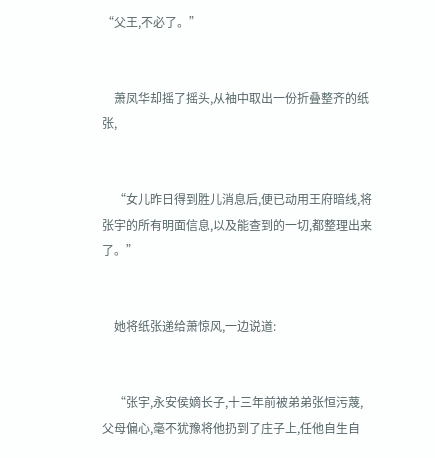“父王,不必了。”


    萧凤华却摇了摇头,从袖中取出一份折叠整齐的纸张,


    “女儿昨日得到胜儿消息后,便已动用王府暗线,将张宇的所有明面信息,以及能查到的一切,都整理出来了。”


    她将纸张递给萧惊风,一边说道:


    “张宇,永安侯嫡长子,十三年前被弟弟张恒污蔑,父母偏心,毫不犹豫将他扔到了庄子上,任他自生自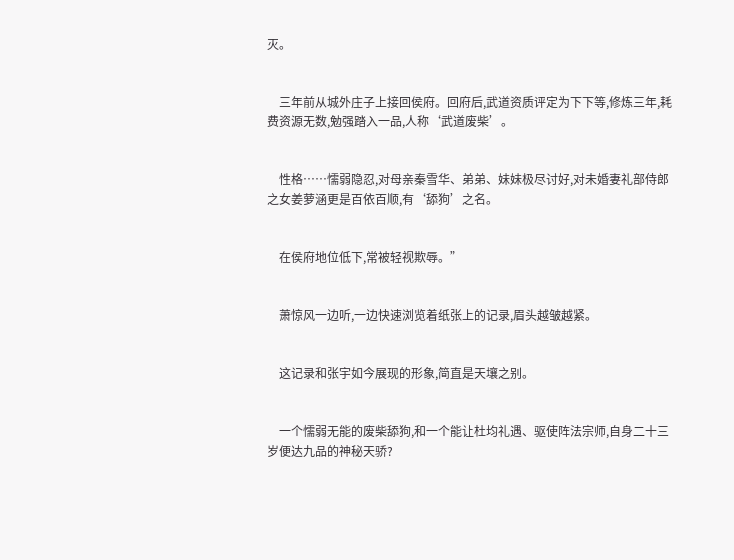灭。


    三年前从城外庄子上接回侯府。回府后,武道资质评定为下下等,修炼三年,耗费资源无数,勉强踏入一品,人称‘武道废柴’。


    性格……懦弱隐忍,对母亲秦雪华、弟弟、妹妹极尽讨好,对未婚妻礼部侍郎之女姜萝涵更是百依百顺,有‘舔狗’之名。


    在侯府地位低下,常被轻视欺辱。”


    萧惊风一边听,一边快速浏览着纸张上的记录,眉头越皱越紧。


    这记录和张宇如今展现的形象,简直是天壤之别。


    一个懦弱无能的废柴舔狗,和一个能让杜均礼遇、驱使阵法宗师,自身二十三岁便达九品的神秘天骄?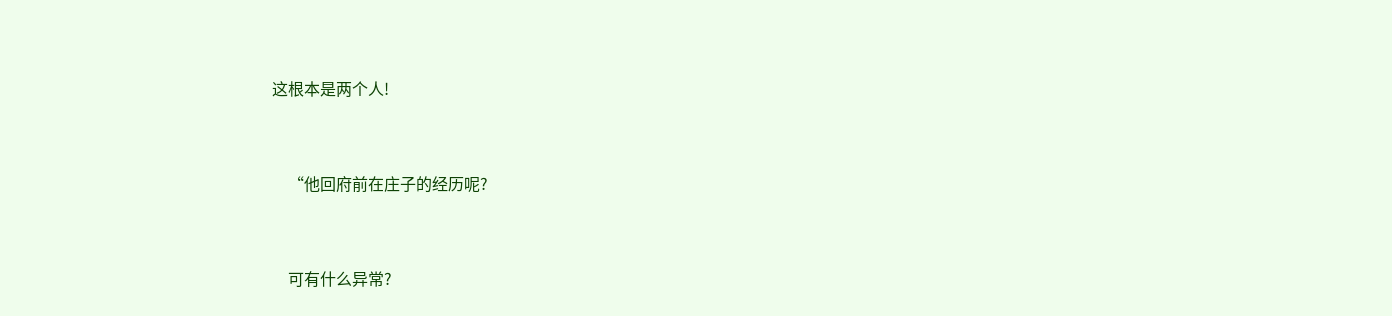这根本是两个人!


    “他回府前在庄子的经历呢?


    可有什么异常?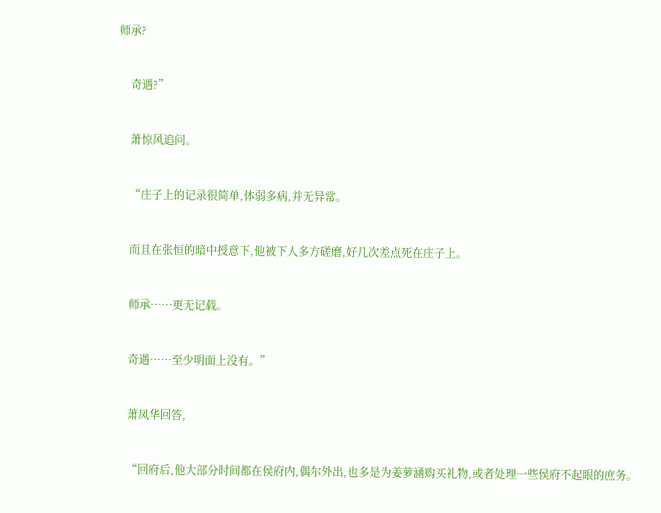师承?


    奇遇?”


    萧惊风追问。


    “庄子上的记录很简单,体弱多病,并无异常。


    而且在张恒的暗中授意下,他被下人多方磋磨,好几次差点死在庄子上。


    师承……更无记载。


    奇遇……至少明面上没有。”


    萧凤华回答,


    “回府后,他大部分时间都在侯府内,偶尔外出,也多是为姜萝涵购买礼物,或者处理一些侯府不起眼的庶务。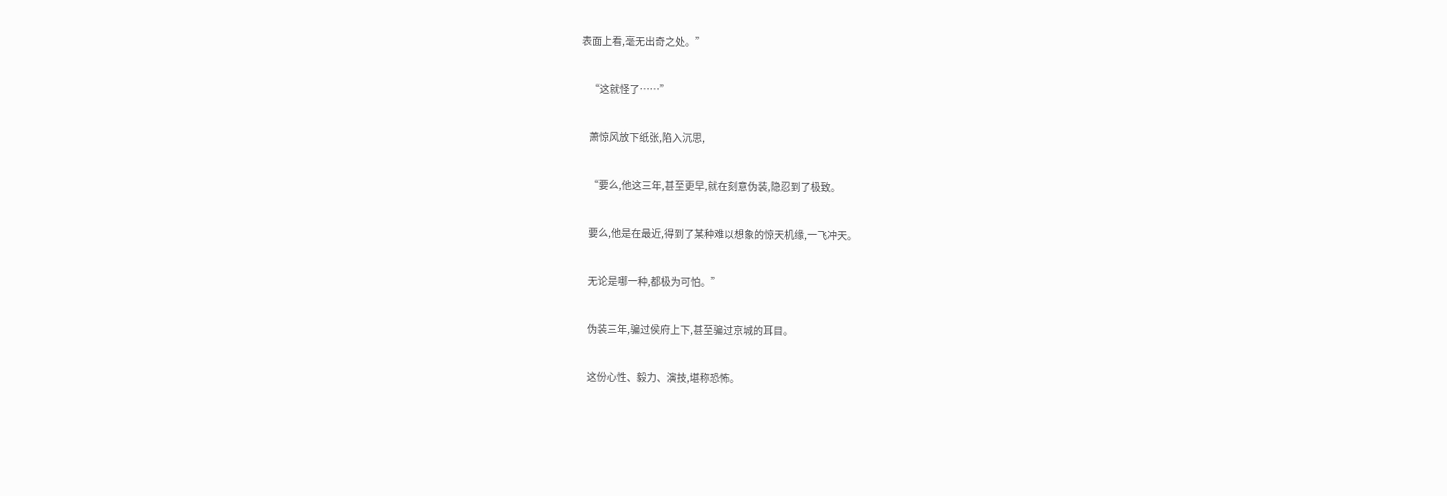表面上看,毫无出奇之处。”


    “这就怪了……”


    萧惊风放下纸张,陷入沉思,


    “要么,他这三年,甚至更早,就在刻意伪装,隐忍到了极致。


    要么,他是在最近,得到了某种难以想象的惊天机缘,一飞冲天。


    无论是哪一种,都极为可怕。”


    伪装三年,骗过侯府上下,甚至骗过京城的耳目。


    这份心性、毅力、演技,堪称恐怖。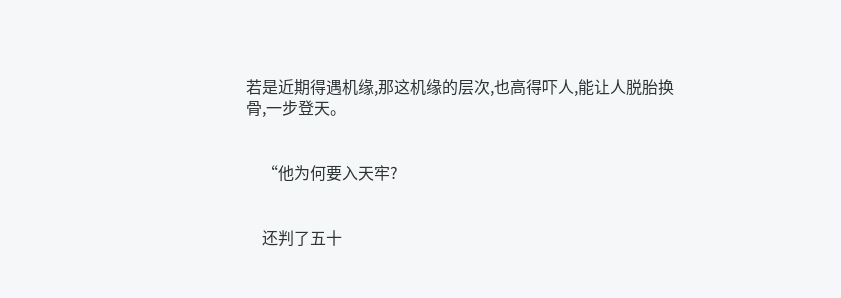若是近期得遇机缘,那这机缘的层次,也高得吓人,能让人脱胎换骨,一步登天。


    “他为何要入天牢?


    还判了五十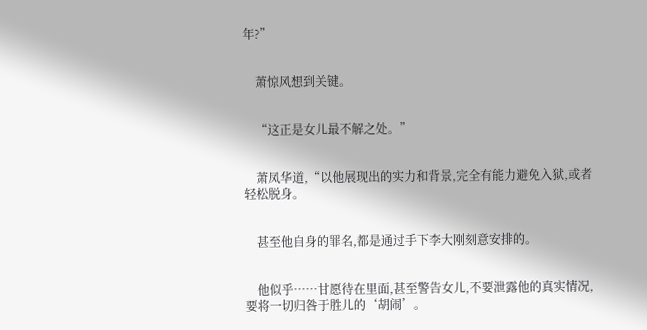年?”


    萧惊风想到关键。


    “这正是女儿最不解之处。”


    萧凤华道,“以他展现出的实力和背景,完全有能力避免入狱,或者轻松脱身。


    甚至他自身的罪名,都是通过手下李大刚刻意安排的。


    他似乎……甘愿待在里面,甚至警告女儿,不要泄露他的真实情况,要将一切归咎于胜儿的‘胡闹’。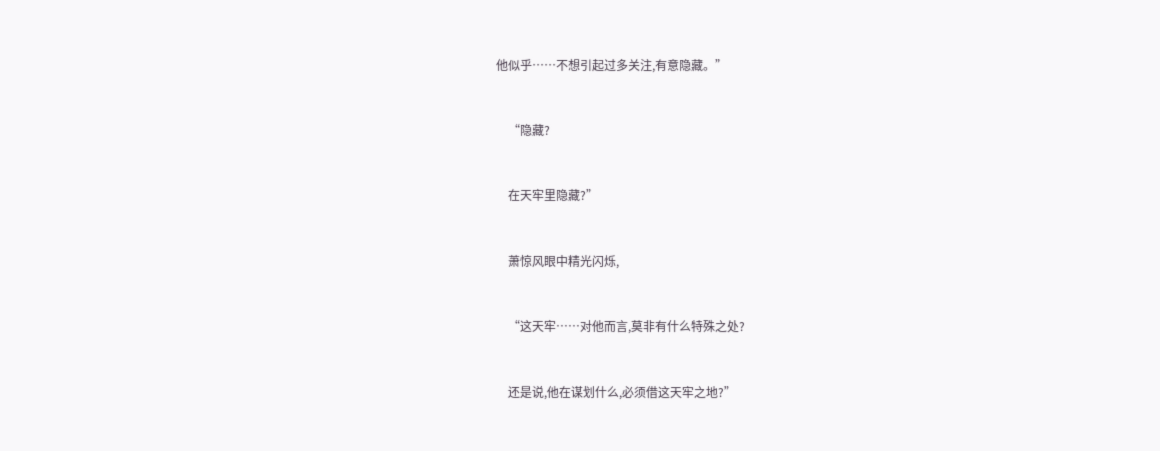他似乎……不想引起过多关注,有意隐藏。”


    “隐藏?


    在天牢里隐藏?”


    萧惊风眼中精光闪烁,


    “这天牢……对他而言,莫非有什么特殊之处?


    还是说,他在谋划什么,必须借这天牢之地?”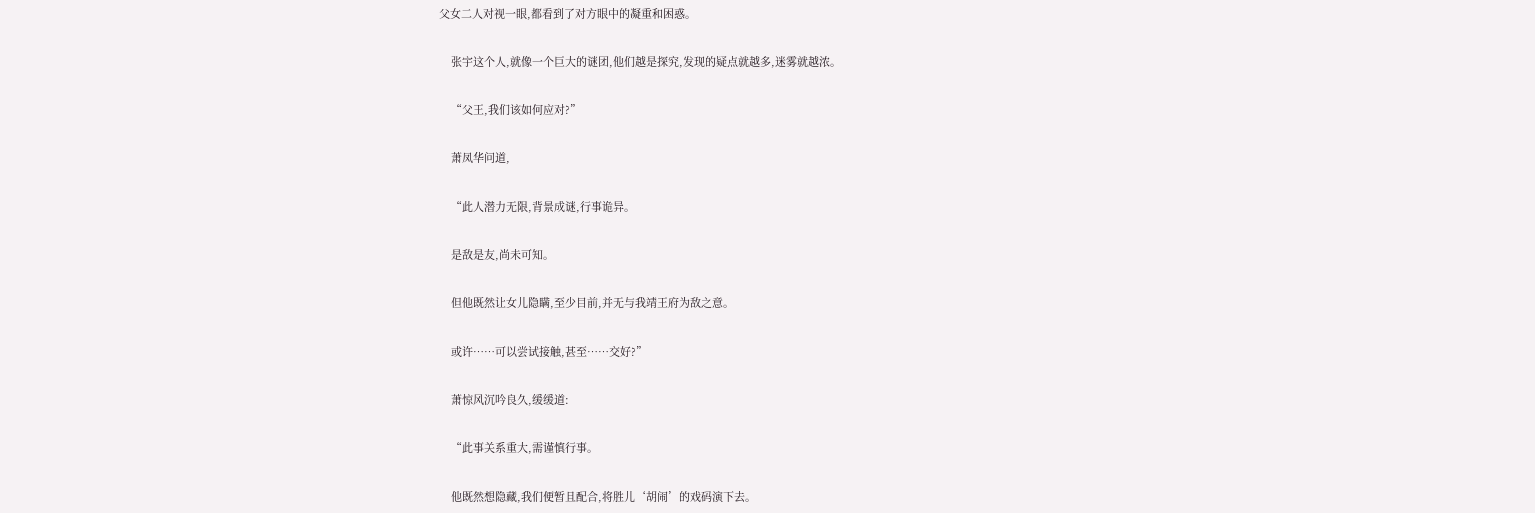父女二人对视一眼,都看到了对方眼中的凝重和困惑。


    张宇这个人,就像一个巨大的谜团,他们越是探究,发现的疑点就越多,迷雾就越浓。


    “父王,我们该如何应对?”


    萧凤华问道,


    “此人潜力无限,背景成谜,行事诡异。


    是敌是友,尚未可知。


    但他既然让女儿隐瞒,至少目前,并无与我靖王府为敌之意。


    或许……可以尝试接触,甚至……交好?”


    萧惊风沉吟良久,缓缓道:


    “此事关系重大,需谨慎行事。


    他既然想隐藏,我们便暂且配合,将胜儿‘胡闹’的戏码演下去。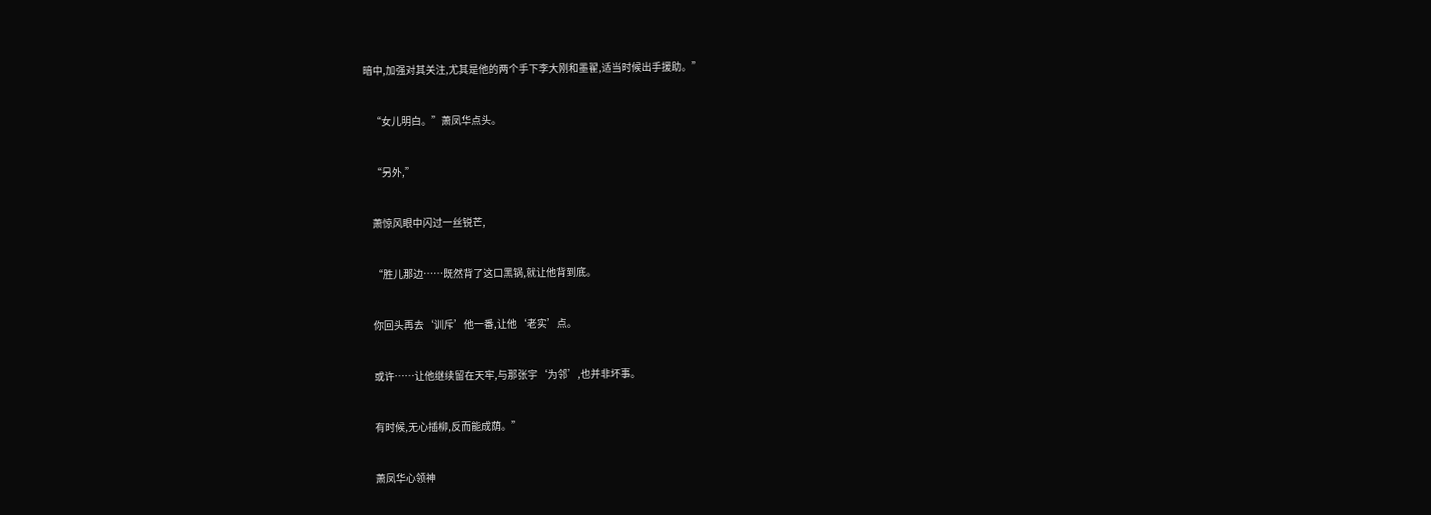暗中,加强对其关注,尤其是他的两个手下李大刚和墨翟,适当时候出手援助。”


    “女儿明白。”萧凤华点头。


    “另外,”


    萧惊风眼中闪过一丝锐芒,


    “胜儿那边……既然背了这口黑锅,就让他背到底。


    你回头再去‘训斥’他一番,让他‘老实’点。


    或许……让他继续留在天牢,与那张宇‘为邻’,也并非坏事。


    有时候,无心插柳,反而能成荫。”


    萧凤华心领神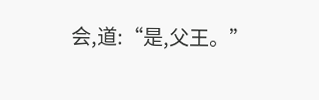会,道:“是,父王。”